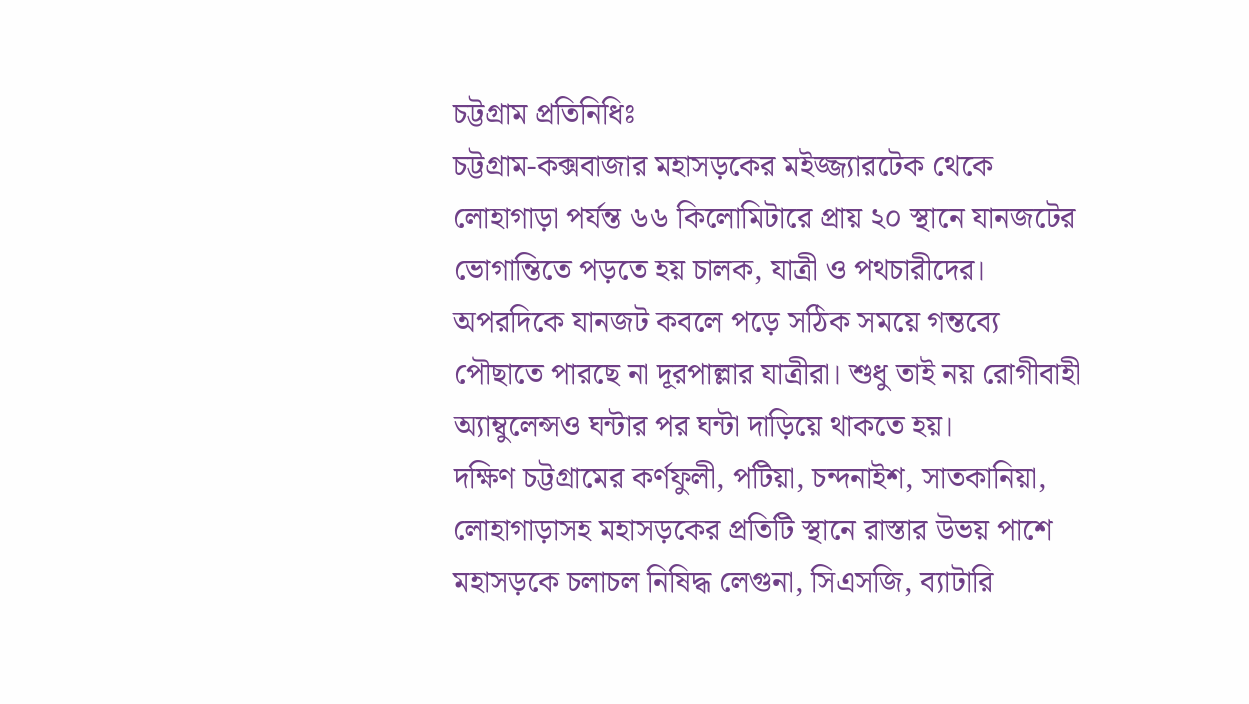চট্টগ্রাম প্রতিনিধিঃ
চট্টগ্রাম-কক্সবাজার মহাসড়কের মইজ্জ্যারটেক থেকে লোহাগাড়া পর্যন্ত ৬৬ কিলোমিটারে প্রায় ২০ স্থানে যানজটের ভোগান্তিতে পড়তে হয় চালক, যাত্রী ও পথচারীদের। অপরদিকে যানজট কবলে পড়ে সঠিক সময়ে গন্তব্যে পৌছাতে পারছে না দূরপাল্লার যাত্রীরা। শুধু তাই নয় রোগীবাহী অ্যাম্বুলেন্সও ঘন্টার পর ঘন্টা দাড়িয়ে থাকতে হয়।
দক্ষিণ চট্টগ্রামের কর্ণফুলী, পটিয়া, চন্দনাইশ, সাতকানিয়া, লোহাগাড়াসহ মহাসড়কের প্রতিটি স্থানে রাস্তার উভয় পাশে মহাসড়কে চলাচল নিষিদ্ধ লেগুনা, সিএসজি, ব্যাটারি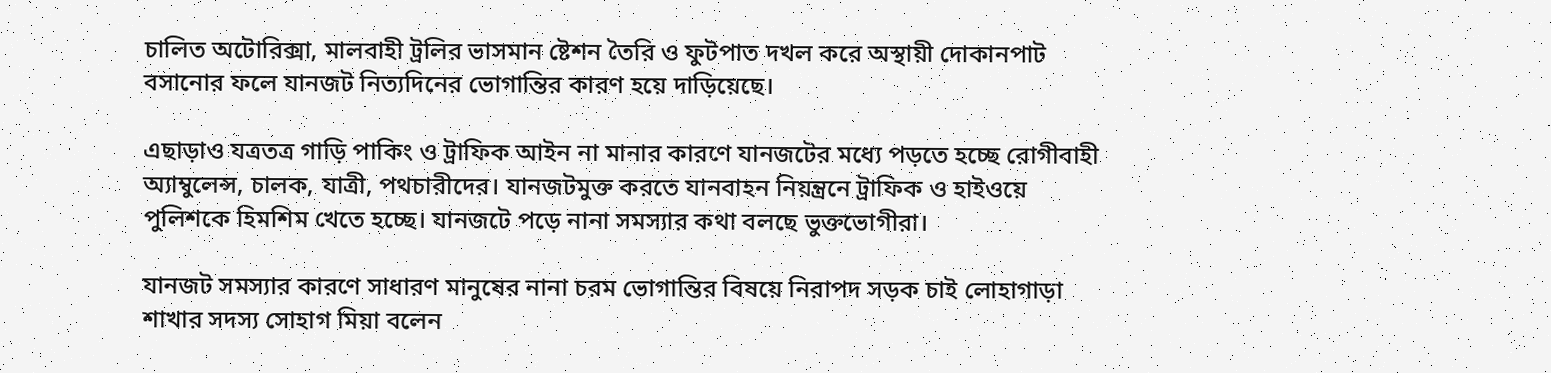চালিত অটোরিক্সা, মালবাহী ট্রলির ভাসমান ষ্টেশন তৈরি ও ফুটপাত দখল করে অস্থায়ী দোকানপাট বসানোর ফলে যানজট নিত্যদিনের ভোগান্তির কারণ হয়ে দাড়িয়েছে।

এছাড়াও যত্রতত্র গাড়ি পাকিং ও ট্রাফিক আইন না মানার কারণে যানজটের মধ্যে পড়তে হচ্ছে রোগীবাহী অ্যাম্বুলেন্স, চালক, যাত্রী, পথচারীদের। যানজটমুক্ত করতে যানবাহন নিয়ন্ত্রনে ট্রাফিক ও হাইওয়ে পুলিশকে হিমশিম খেতে হচ্ছে। যানজটে পড়ে নানা সমস্যার কথা বলছে ভুক্তভোগীরা।

যানজট সমস্যার কারণে সাধারণ মানুষের নানা চরম ভোগান্তির বিষয়ে নিরাপদ সড়ক চাই লোহাগাড়া শাখার সদস্য সোহাগ মিয়া বলেন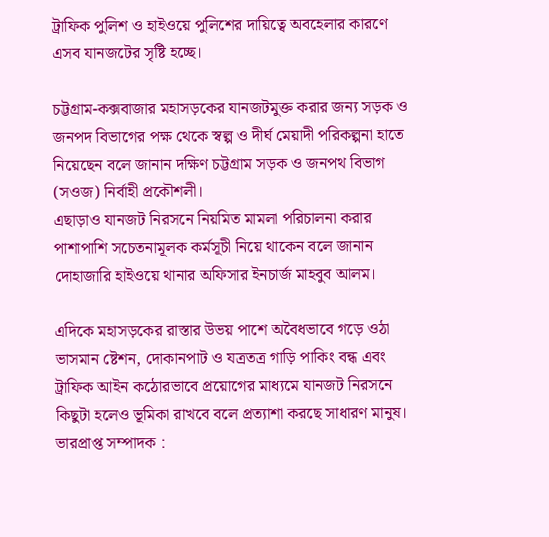ট্রাফিক পুলিশ ও হাইওয়ে পুলিশের দায়িত্বে অবহেলার কারণে এসব যানজটের সৃষ্টি হচ্ছে।

চট্টগ্রাম-কক্সবাজার মহাসড়কের যানজটমুক্ত করার জন্য সড়ক ও জনপদ বিভাগের পক্ষ থেকে স্বল্প ও দীর্ঘ মেয়াদী পরিকল্পনা হাতে নিয়েছেন বলে জানান দক্ষিণ চট্টগ্রাম সড়ক ও জনপথ বিভাগ (সওজ) নির্বাহী প্রকৌশলী।
এছাড়াও যানজট নিরসনে নিয়মিত মামলা পরিচালনা করার পাশাপাশি সচেতনামূলক কর্মসূচী নিয়ে থাকেন বলে জানান দোহাজারি হাইওয়ে থানার অফিসার ইনচার্জ মাহবুব আলম।

এদিকে মহাসড়কের রাস্তার উভয় পাশে অবৈধভাবে গড়ে ওঠা ভাসমান ষ্টেশন, দোকানপাট ও যত্রতত্র গাড়ি পাকিং বন্ধ এবং ট্রাফিক আইন কঠোরভাবে প্রয়োগের মাধ্যমে যানজট নিরসনে কিছুটা হলেও ভূমিকা রাখবে বলে প্রত্যাশা করছে সাধারণ মানুষ।
ভারপ্রাপ্ত সম্পাদক :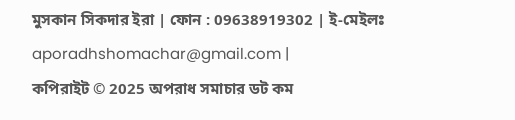মুসকান সিকদার ইরা | ফোন : 09638919302 | ই-মেইলঃ aporadhshomachar@gmail.com |
কপিরাইট © 2025 অপরাধ সমাচার ডট কম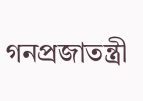গনপ্রজাতন্ত্রী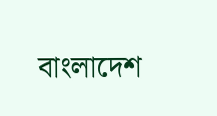বাংলাদেশ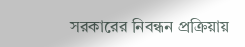সরকারের নিবন্ধন প্রক্রিয়ায়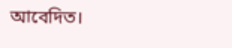আবেদিত।